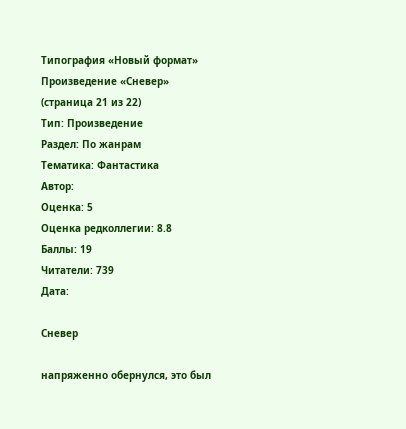Типография «Новый формат»
Произведение «Сневер» (страница 21 из 22)
Тип: Произведение
Раздел: По жанрам
Тематика: Фантастика
Автор:
Оценка: 5
Оценка редколлегии: 8.8
Баллы: 19
Читатели: 739
Дата:

Сневер

напряженно обернулся, это был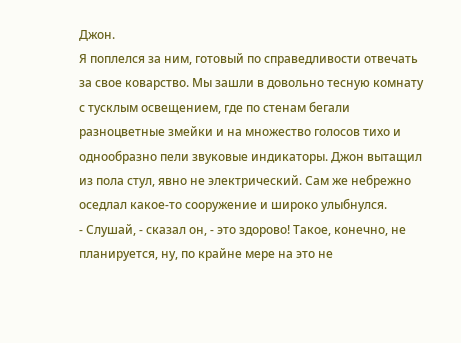Джон.
Я поплелся за ним, готовый по справедливости отвечать за свое коварство. Мы зашли в довольно тесную комнату с тусклым освещением, где по стенам бегали разноцветные змейки и на множество голосов тихо и однообразно пели звуковые индикаторы. Джон вытащил из пола стул, явно не электрический. Сам же небрежно оседлал какое-то сооружение и широко улыбнулся.
- Слушай, - сказал он, - это здорово! Такое, конечно, не планируется, ну, по крайне мере на это не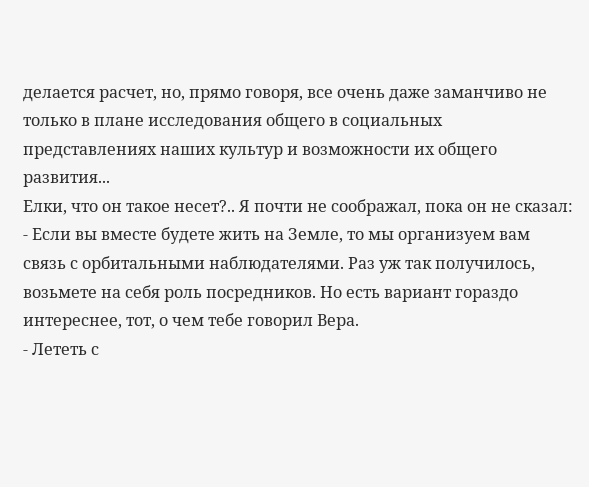делается расчет, но, прямо говоря, все очень даже заманчиво не только в плане исследования общего в социальных представлениях наших культур и возможности их общего развития...
Елки, что он такое несет?.. Я почти не соображал, пока он не сказал:
- Если вы вместе будете жить на Земле, то мы организуем вам связь с орбитальными наблюдателями. Раз уж так получилось, возьмете на себя роль посредников. Но есть вариант гораздо интереснее, тот, о чем тебе говорил Вера.
- Лететь с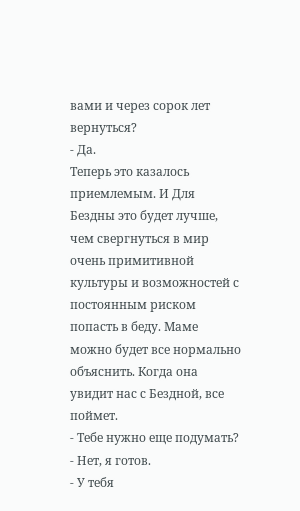вами и через сорок лет вернуться?
- Да.
Теперь это казалось приемлемым. И Для Бездны это будет лучше, чем свергнуться в мир очень примитивной культуры и возможностей с постоянным риском попасть в беду. Маме можно будет все нормально объяснить. Когда она увидит нас с Бездной, все поймет.
- Тебе нужно еще подумать?
- Нет, я готов.
- У тебя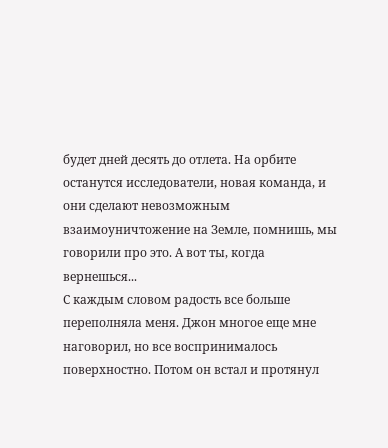будет дней десять до отлета. На орбите останутся исследователи, новая команда, и они сделают невозможным взаимоуничтожение на Земле, помнишь, мы говорили про это. А вот ты, когда вернешься...
С каждым словом радость все больше переполняла меня. Джон многое еще мне наговорил, но все воспринималось поверхностно. Потом он встал и протянул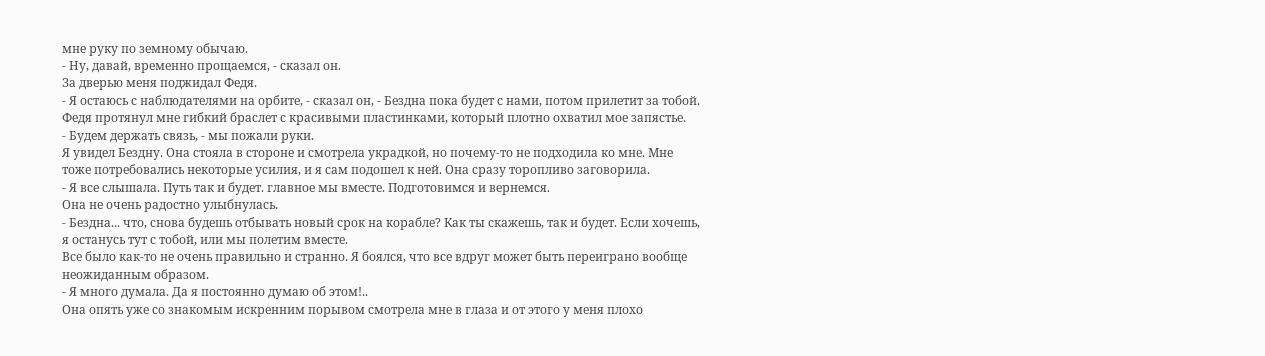мне руку по земному обычаю.
- Ну, давай, временно прощаемся, - сказал он.
За дверью меня поджидал Федя.
- Я остаюсь с наблюдателями на орбите, - сказал он, - Бездна пока будет с нами, потом прилетит за тобой.
Федя протянул мне гибкий браслет с красивыми пластинками, который плотно охватил мое запястье.
- Будем держать связь, - мы пожали руки.
Я увидел Бездну. Она стояла в стороне и смотрела украдкой, но почему-то не подходила ко мне. Мне тоже потребовались некоторые усилия, и я сам подошел к ней. Она сразу торопливо заговорила.
- Я все слышала. Путь так и будет. главное мы вместе. Подготовимся и вернемся.
Она не очень радостно улыбнулась.
- Бездна... что, снова будешь отбывать новый срок на корабле? Как ты скажешь, так и будет. Если хочешь, я останусь тут с тобой, или мы полетим вместе.
Все было как-то не очень правильно и странно. Я боялся, что все вдруг может быть переиграно вообще неожиданным образом.
- Я много думала. Да я постоянно думаю об этом!..
Она опять уже со знакомым искренним порывом смотрела мне в глаза и от этого у меня плохо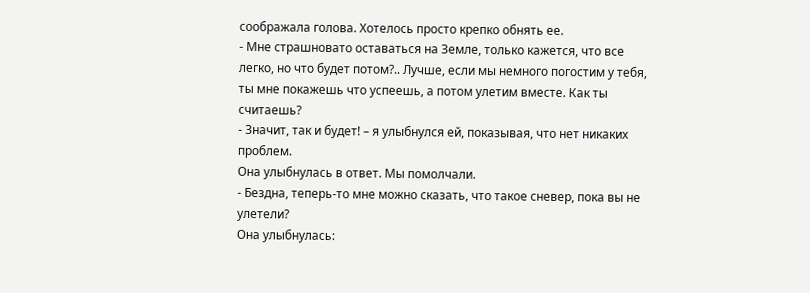соображала голова. Хотелось просто крепко обнять ее.
- Мне страшновато оставаться на Земле, только кажется, что все легко, но что будет потом?.. Лучше, если мы немного погостим у тебя, ты мне покажешь что успеешь, а потом улетим вместе. Как ты считаешь?
- Значит, так и будет! – я улыбнулся ей, показывая, что нет никаких проблем.
Она улыбнулась в ответ. Мы помолчали.
- Бездна, теперь-то мне можно сказать, что такое сневер, пока вы не улетели?
Она улыбнулась: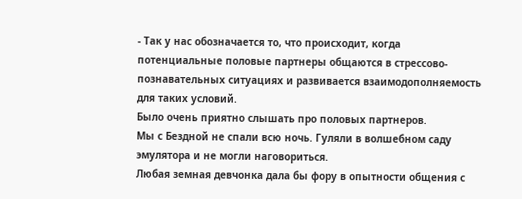- Так у нас обозначается то, что происходит, когда потенциальные половые партнеры общаются в стрессово-познавательных ситуациях и развивается взаимодополняемость для таких условий.
Было очень приятно слышать про половых партнеров.
Мы с Бездной не спали всю ночь. Гуляли в волшебном саду эмулятора и не могли наговориться.
Любая земная девчонка дала бы фору в опытности общения с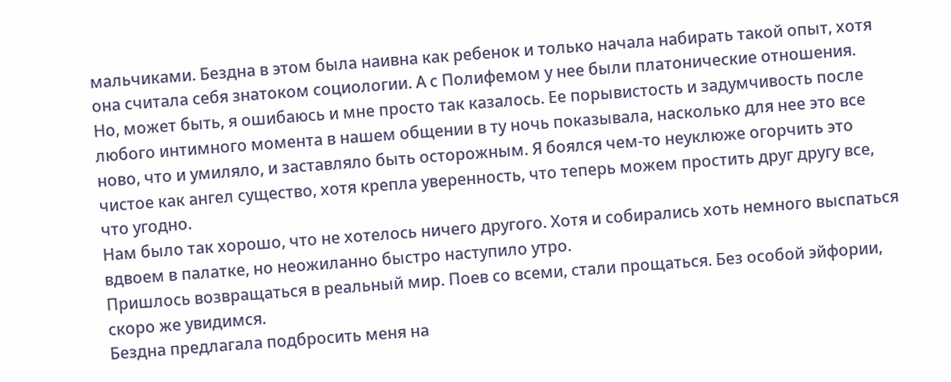мальчиками. Бездна в этом была наивна как ребенок и только начала набирать такой опыт, хотя она считала себя знатоком социологии. А с Полифемом у нее были платонические отношения.
Но, может быть, я ошибаюсь и мне просто так казалось. Ее порывистость и задумчивость после любого интимного момента в нашем общении в ту ночь показывала, насколько для нее это все ново, что и умиляло, и заставляло быть осторожным. Я боялся чем-то неуклюже огорчить это чистое как ангел существо, хотя крепла уверенность, что теперь можем простить друг другу все, что угодно.
Нам было так хорошо, что не хотелось ничего другого. Хотя и собирались хоть немного выспаться вдвоем в палатке, но неожиланно быстро наступило утро.
Пришлось возвращаться в реальный мир. Поев со всеми, стали прощаться. Без особой эйфории, скоро же увидимся.
Бездна предлагала подбросить меня на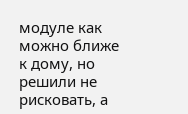модуле как можно ближе к дому, но решили не рисковать, а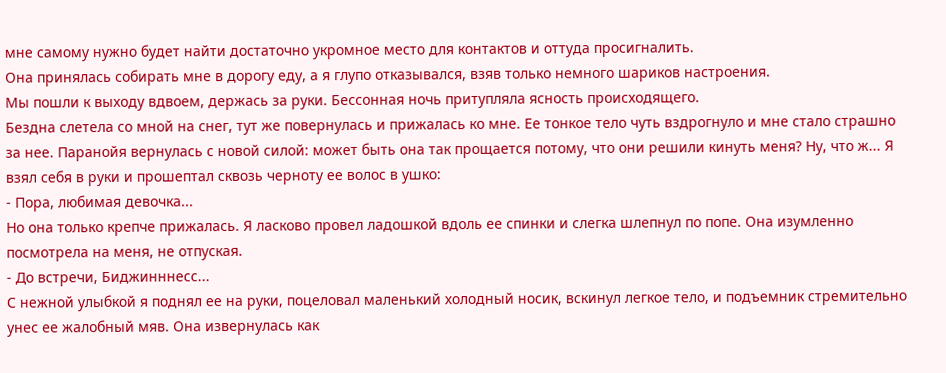мне самому нужно будет найти достаточно укромное место для контактов и оттуда просигналить.
Она принялась собирать мне в дорогу еду, а я глупо отказывался, взяв только немного шариков настроения.
Мы пошли к выходу вдвоем, держась за руки. Бессонная ночь притупляла ясность происходящего.
Бездна слетела со мной на снег, тут же повернулась и прижалась ко мне. Ее тонкое тело чуть вздрогнуло и мне стало страшно за нее. Паранойя вернулась с новой силой: может быть она так прощается потому, что они решили кинуть меня? Ну, что ж... Я взял себя в руки и прошептал сквозь черноту ее волос в ушко:
- Пора, любимая девочка...
Но она только крепче прижалась. Я ласково провел ладошкой вдоль ее спинки и слегка шлепнул по попе. Она изумленно посмотрела на меня, не отпуская.
- До встречи, Биджинннесс...
С нежной улыбкой я поднял ее на руки, поцеловал маленький холодный носик, вскинул легкое тело, и подъемник стремительно унес ее жалобный мяв. Она извернулась как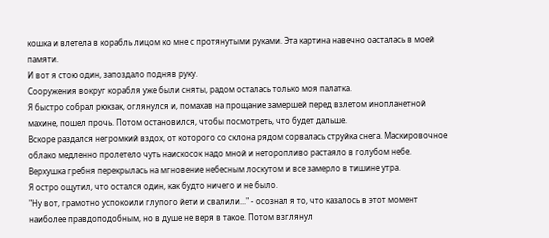кошка и влетела в корабль лицом ко мне с протянутыми руками. Эта картина навечно оасталась в моей памяти.
И вот я стою один, запоздало подняв руку.
Сооружения вокруг корабля уже были сняты, радом осталась только моя палатка.
Я быстро собрал рюкзак, оглянулся и, помахав на прощание замершей перед взлетом инопланетной махине, пошел прочь. Потом остановился, чтобы посмотреть, что будет дальше.
Вскоре раздался негромкий вздох, от которого со склона рядом сорвалась струйка снега. Маскировочное облако медленно пролетело чуть наискосок надо мной и неторопливо растаяло в голубом небе. Верхушка гребня перекрылась на мгновение небесным лоскутом и все замерло в тишине утра.
Я остро ощутил, что остался один, как будто ничего и не было.
"Ну вот, грамотно успокоили глупого йети и свалили..." - осознал я то, что казалось в этот момент наиболее правдоподобным, но в душе не веря в такое. Потом взглянул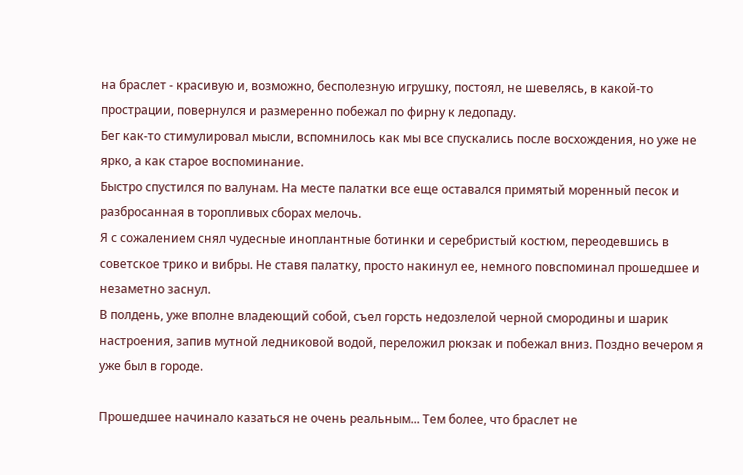на браслет - красивую и, возможно, бесполезную игрушку, постоял, не шевелясь, в какой-то прострации, повернулся и размеренно побежал по фирну к ледопаду.
Бег как-то стимулировал мысли, вспомнилось как мы все спускались после восхождения, но уже не ярко, а как старое воспоминание.
Быстро спустился по валунам. На месте палатки все еще оставался примятый моренный песок и разбросанная в торопливых сборах мелочь.
Я с сожалением снял чудесные иноплантные ботинки и серебристый костюм, переодевшись в советское трико и вибры. Не ставя палатку, просто накинул ее, немного повспоминал прошедшее и незаметно заснул.
В полдень, уже вполне владеющий собой, съел горсть недозлелой черной смородины и шарик настроения, запив мутной ледниковой водой, переложил рюкзак и побежал вниз. Поздно вечером я уже был в городе.

Прошедшее начинало казаться не очень реальным... Тем более, что браслет не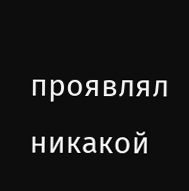проявлял никакой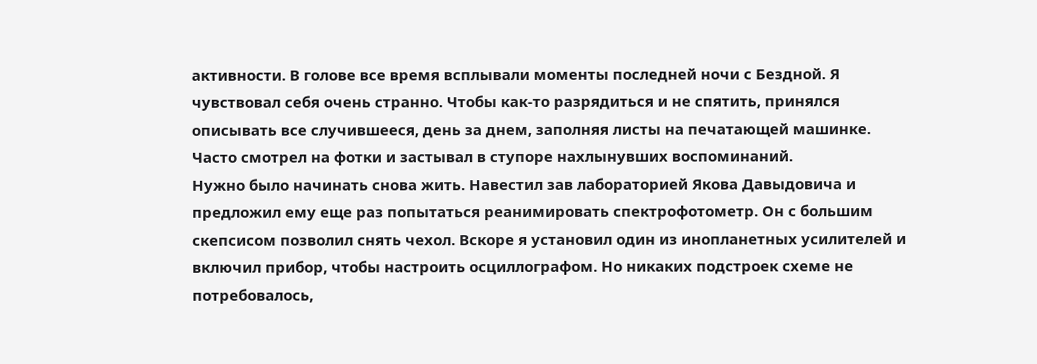активности. В голове все время всплывали моменты последней ночи с Бездной. Я чувствовал себя очень странно. Чтобы как-то разрядиться и не спятить, принялся описывать все случившееся, день за днем, заполняя листы на печатающей машинке. Часто смотрел на фотки и застывал в ступоре нахлынувших воспоминаний.
Нужно было начинать снова жить. Навестил зав лабораторией Якова Давыдовича и предложил ему еще раз попытаться реанимировать спектрофотометр. Он с большим скепсисом позволил снять чехол. Вскоре я установил один из инопланетных усилителей и включил прибор, чтобы настроить осциллографом. Но никаких подстроек схеме не потребовалось,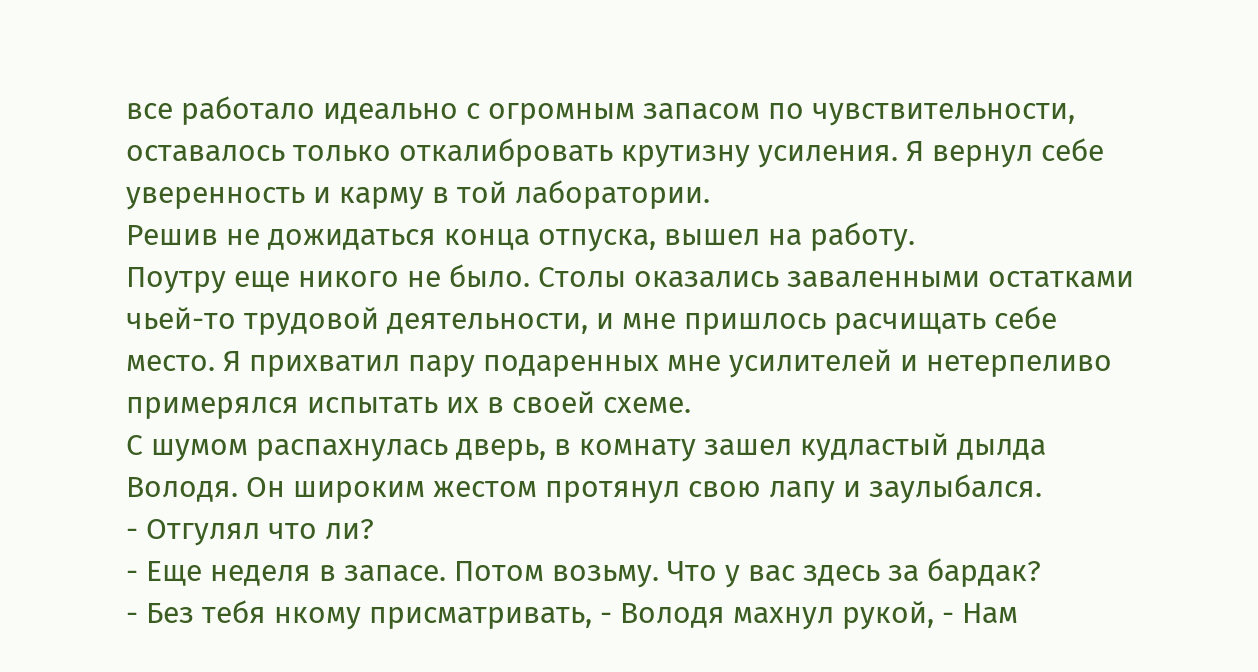все работало идеально с огромным запасом по чувствительности, оставалось только откалибровать крутизну усиления. Я вернул себе уверенность и карму в той лаборатории.
Решив не дожидаться конца отпуска, вышел на работу.
Поутру еще никого не было. Столы оказались заваленными остатками чьей-то трудовой деятельности, и мне пришлось расчищать себе место. Я прихватил пару подаренных мне усилителей и нетерпеливо примерялся испытать их в своей схеме.
С шумом распахнулась дверь, в комнату зашел кудластый дылда Володя. Он широким жестом протянул свою лапу и заулыбался.
- Отгулял что ли?
- Еще неделя в запасе. Потом возьму. Что у вас здесь за бардак?
- Без тебя нкому присматривать, - Володя махнул рукой, - Нам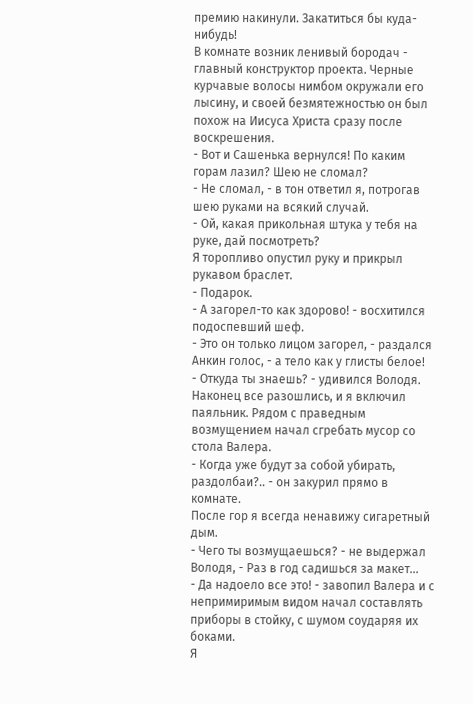премию накинули. Закатиться бы куда-нибудь!
В комнате возник ленивый бородач - главный конструктор проекта. Черные курчавые волосы нимбом окружали его лысину, и своей безмятежностью он был похож на Иисуса Христа сразу после воскрешения.
- Вот и Сашенька вернулся! По каким горам лазил? Шею не сломал?
- Не сломал, - в тон ответил я, потрогав шею руками на всякий случай.
- Ой, какая прикольная штука у тебя на руке, дай посмотреть?
Я торопливо опустил руку и прикрыл рукавом браслет.
- Подарок.
- А загорел-то как здорово! - восхитился подоспевший шеф.
- Это он только лицом загорел, - раздался Анкин голос, - а тело как у глисты белое!
- Откуда ты знаешь? - удивился Володя.
Наконец все разошлись, и я включил паяльник. Рядом с праведным возмущением начал сгребать мусор со стола Валера.
- Когда уже будут за собой убирать, раздолбаи?.. - он закурил прямо в комнате.
После гор я всегда ненавижу сигаретный дым.
- Чего ты возмущаешься? - не выдержал Володя, - Раз в год садишься за макет...
- Да надоело все это! - завопил Валера и с непримиримым видом начал составлять приборы в стойку, с шумом соударяя их боками.
Я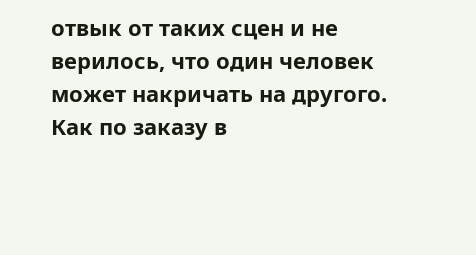отвык от таких сцен и не верилось, что один человек может накричать на другого. Как по заказу в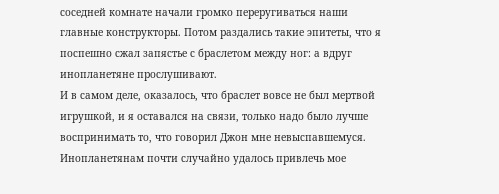соседней комнате начали громко переругиваться наши главные конструкторы. Потом раздались такие эпитеты, что я поспешно сжал запястье с браслетом между ног: а вдруг инопланетяне прослушивают.
И в самом деле, оказалось, что браслет вовсе не был мертвой игрушкой, и я оставался на связи, только надо было лучше воспринимать то, что говорил Джон мне невыспавшемуся. Инопланетянам почти случайно удалось привлечь мое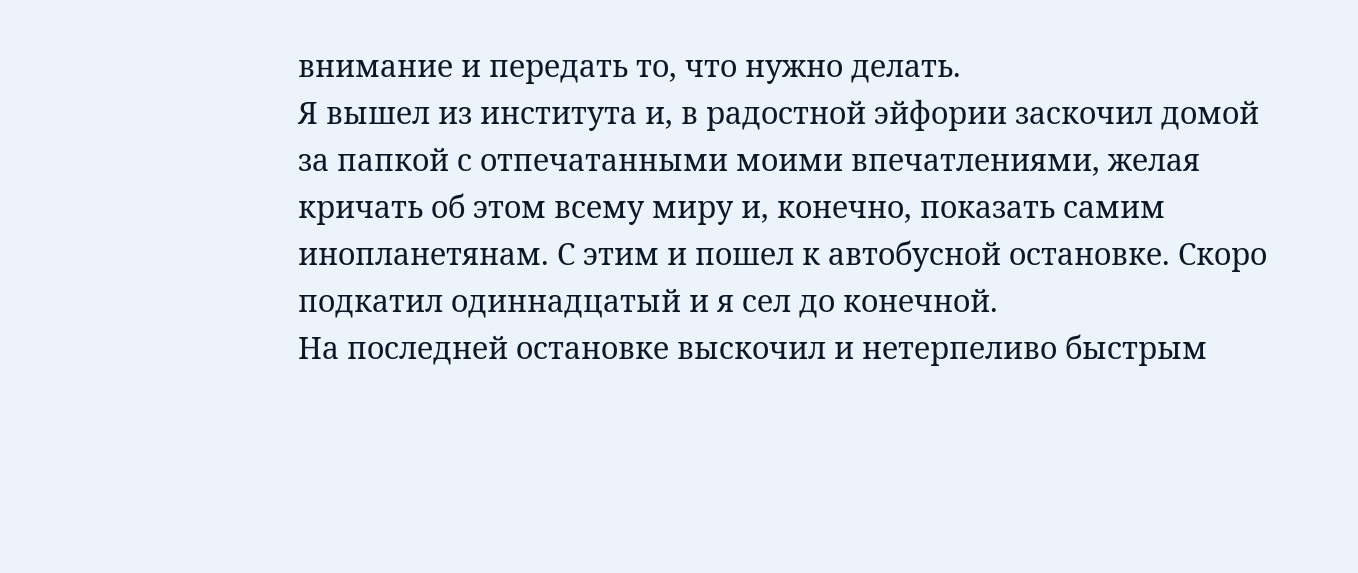внимание и передать то, что нужно делать.
Я вышел из института и, в радостной эйфории заскочил домой за папкой с отпечатанными моими впечатлениями, желая кричать об этом всему миру и, конечно, показать самим инопланетянам. С этим и пошел к автобусной остановке. Скоро подкатил одиннадцатый и я сел до конечной.
На последней остановке выскочил и нетерпеливо быстрым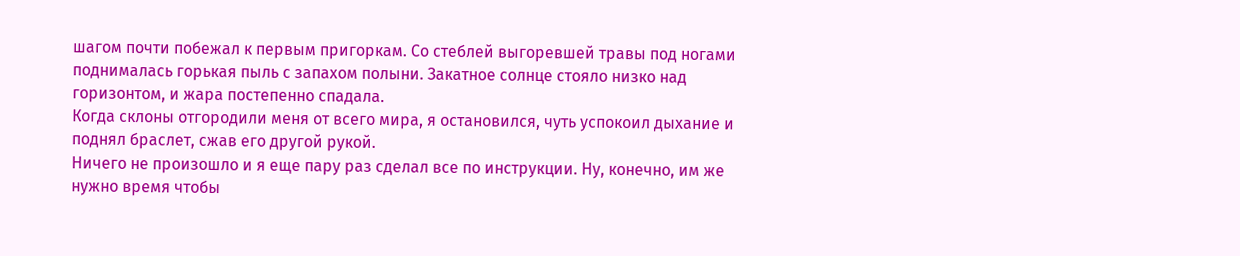шагом почти побежал к первым пригоркам. Со стеблей выгоревшей травы под ногами поднималась горькая пыль с запахом полыни. Закатное солнце стояло низко над горизонтом, и жара постепенно спадала.
Когда склоны отгородили меня от всего мира, я остановился, чуть успокоил дыхание и поднял браслет, сжав его другой рукой.
Ничего не произошло и я еще пару раз сделал все по инструкции. Ну, конечно, им же нужно время чтобы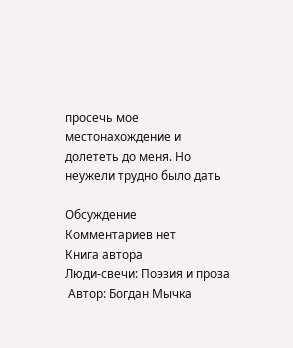просечь мое местонахождение и долететь до меня. Но неужели трудно было дать

Обсуждение
Комментариев нет
Книга автора
Люди-свечи: Поэзия и проза
 Автор: Богдан Мычка